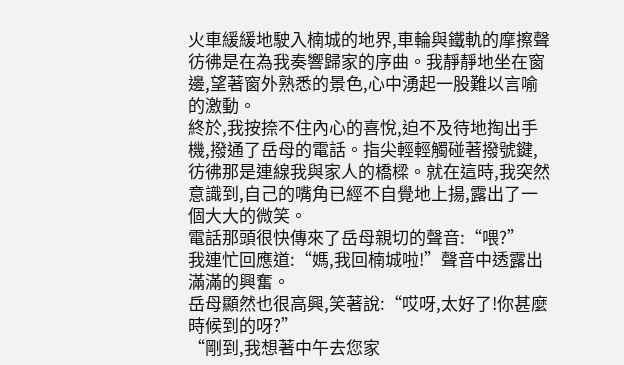火車緩緩地駛入楠城的地界,車輪與鐵軌的摩擦聲彷彿是在為我奏響歸家的序曲。我靜靜地坐在窗邊,望著窗外熟悉的景色,心中湧起一股難以言喻的激動。
終於,我按捺不住內心的喜悅,迫不及待地掏出手機,撥通了岳母的電話。指尖輕輕觸碰著撥號鍵,彷彿那是連線我與家人的橋樑。就在這時,我突然意識到,自己的嘴角已經不自覺地上揚,露出了一個大大的微笑。
電話那頭很快傳來了岳母親切的聲音:“喂?”
我連忙回應道:“媽,我回楠城啦!”聲音中透露出滿滿的興奮。
岳母顯然也很高興,笑著說:“哎呀,太好了!你甚麼時候到的呀?”
“剛到,我想著中午去您家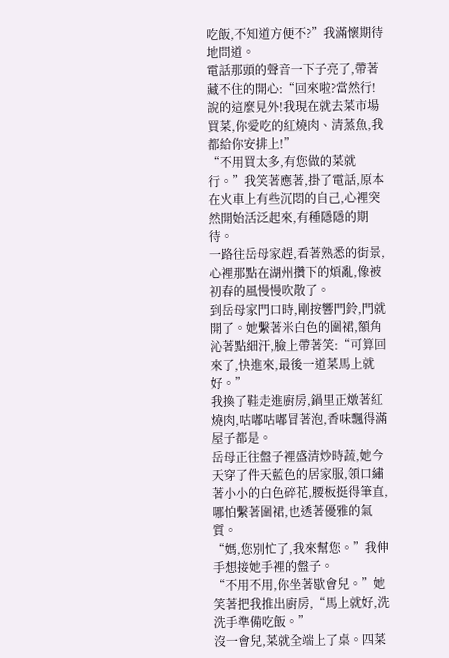吃飯,不知道方便不?”我滿懷期待地問道。
電話那頭的聲音一下子亮了,帶著藏不住的開心:“回來啦?當然行!說的這麼見外!我現在就去菜市場買菜,你愛吃的紅燒肉、清蒸魚,我都給你安排上!”
“不用買太多,有您做的菜就行。”我笑著應著,掛了電話,原本在火車上有些沉悶的自己,心裡突然開始活泛起來,有種隱隱的期待。
一路往岳母家趕,看著熟悉的街景,心裡那點在湖州攢下的煩亂,像被初春的風慢慢吹散了。
到岳母家門口時,剛按響門鈴,門就開了。她繫著米白色的圍裙,額角沁著點細汗,臉上帶著笑:“可算回來了,快進來,最後一道菜馬上就好。”
我換了鞋走進廚房,鍋里正燉著紅燒肉,咕嘟咕嘟冒著泡,香味飄得滿屋子都是。
岳母正往盤子裡盛清炒時蔬,她今天穿了件天藍色的居家服,領口繡著小小的白色碎花,腰板挺得筆直,哪怕繫著圍裙,也透著優雅的氣質。
“媽,您別忙了,我來幫您。”我伸手想接她手裡的盤子。
“不用不用,你坐著歇會兒。”她笑著把我推出廚房,“馬上就好,洗洗手準備吃飯。”
沒一會兒,菜就全端上了桌。四菜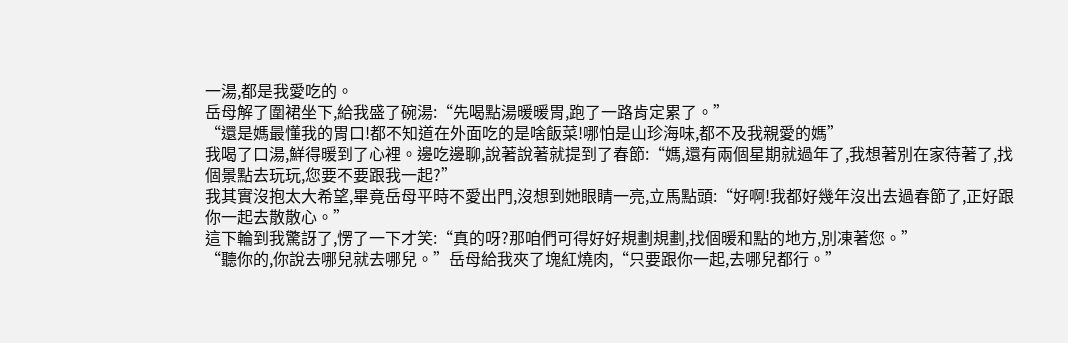一湯,都是我愛吃的。
岳母解了圍裙坐下,給我盛了碗湯:“先喝點湯暖暖胃,跑了一路肯定累了。”
“還是媽最懂我的胃口!都不知道在外面吃的是啥飯菜!哪怕是山珍海味,都不及我親愛的媽”
我喝了口湯,鮮得暖到了心裡。邊吃邊聊,說著說著就提到了春節:“媽,還有兩個星期就過年了,我想著別在家待著了,找個景點去玩玩,您要不要跟我一起?”
我其實沒抱太大希望,畢竟岳母平時不愛出門,沒想到她眼睛一亮,立馬點頭:“好啊!我都好幾年沒出去過春節了,正好跟你一起去散散心。”
這下輪到我驚訝了,愣了一下才笑:“真的呀?那咱們可得好好規劃規劃,找個暖和點的地方,別凍著您。”
“聽你的,你說去哪兒就去哪兒。”岳母給我夾了塊紅燒肉,“只要跟你一起,去哪兒都行。”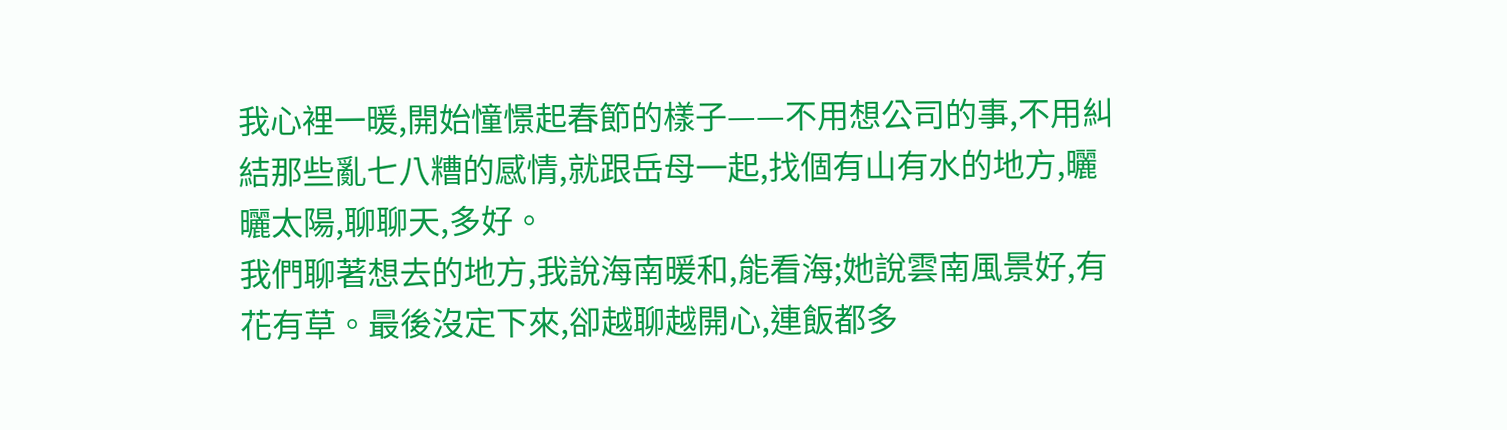我心裡一暖,開始憧憬起春節的樣子——不用想公司的事,不用糾結那些亂七八糟的感情,就跟岳母一起,找個有山有水的地方,曬曬太陽,聊聊天,多好。
我們聊著想去的地方,我說海南暖和,能看海;她說雲南風景好,有花有草。最後沒定下來,卻越聊越開心,連飯都多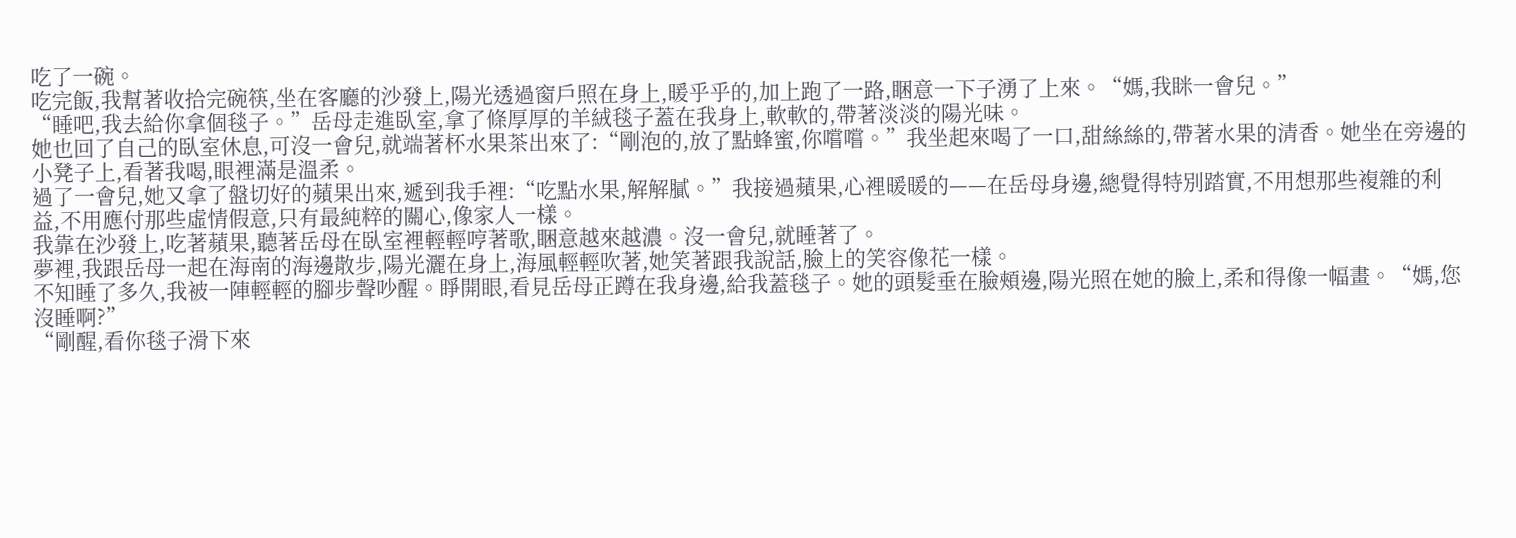吃了一碗。
吃完飯,我幫著收拾完碗筷,坐在客廳的沙發上,陽光透過窗戶照在身上,暖乎乎的,加上跑了一路,睏意一下子湧了上來。“媽,我眯一會兒。”
“睡吧,我去給你拿個毯子。”岳母走進臥室,拿了條厚厚的羊絨毯子蓋在我身上,軟軟的,帶著淡淡的陽光味。
她也回了自己的臥室休息,可沒一會兒,就端著杯水果茶出來了:“剛泡的,放了點蜂蜜,你嚐嚐。”我坐起來喝了一口,甜絲絲的,帶著水果的清香。她坐在旁邊的小凳子上,看著我喝,眼裡滿是溫柔。
過了一會兒,她又拿了盤切好的蘋果出來,遞到我手裡:“吃點水果,解解膩。”我接過蘋果,心裡暖暖的——在岳母身邊,總覺得特別踏實,不用想那些複雜的利益,不用應付那些虛情假意,只有最純粹的關心,像家人一樣。
我靠在沙發上,吃著蘋果,聽著岳母在臥室裡輕輕哼著歌,睏意越來越濃。沒一會兒,就睡著了。
夢裡,我跟岳母一起在海南的海邊散步,陽光灑在身上,海風輕輕吹著,她笑著跟我說話,臉上的笑容像花一樣。
不知睡了多久,我被一陣輕輕的腳步聲吵醒。睜開眼,看見岳母正蹲在我身邊,給我蓋毯子。她的頭髮垂在臉頰邊,陽光照在她的臉上,柔和得像一幅畫。“媽,您沒睡啊?”
“剛醒,看你毯子滑下來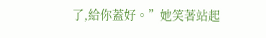了,給你蓋好。”她笑著站起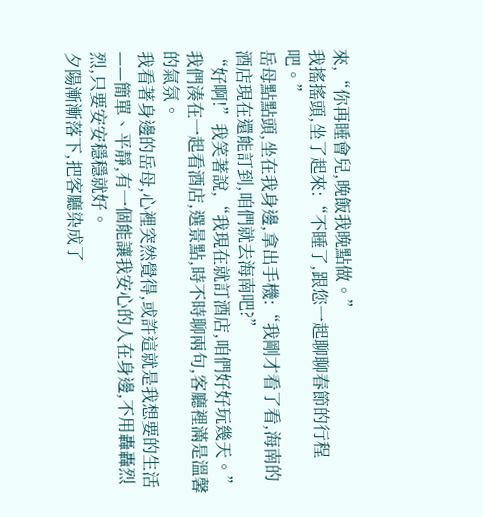來,“你再睡會兒,晚飯我晚點做。”
我搖搖頭,坐了起來:“不睡了,跟您一起聊聊春節的行程吧。”
岳母點點頭,坐在我身邊,拿出手機:“我剛才看了看,海南的酒店現在還能訂到,咱們就去海南吧?”
“好啊!”我笑著說,“我現在就訂酒店,咱們好好玩幾天。”
我們湊在一起看酒店,選景點,時不時聊兩句,客廳裡滿是溫馨的氣氛。
我看著身邊的岳母,心裡突然覺得,或許這就是我想要的生活——簡單、平靜,有一個能讓我安心的人在身邊,不用轟轟烈烈,只要安安穩穩就好。
夕陽漸漸落下,把客廳染成了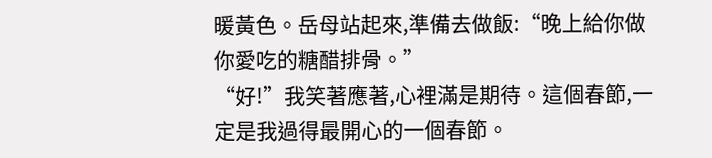暖黃色。岳母站起來,準備去做飯:“晚上給你做你愛吃的糖醋排骨。”
“好!”我笑著應著,心裡滿是期待。這個春節,一定是我過得最開心的一個春節。